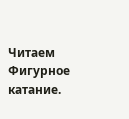Читаем Фигурное катание.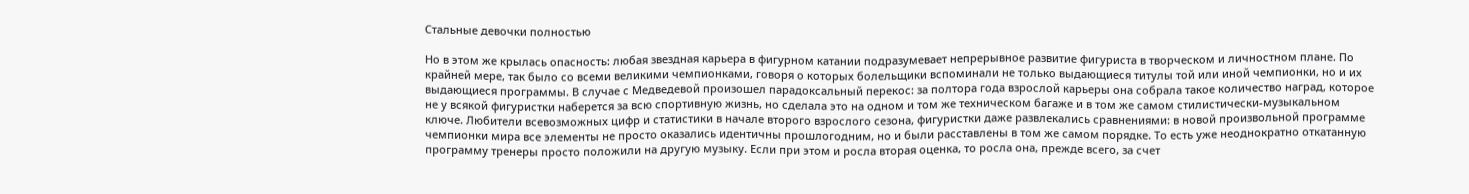Стальные девочки полностью

Но в этом же крылась опасность: любая звездная карьера в фигурном катании подразумевает непрерывное развитие фигуриста в творческом и личностном плане. По крайней мере, так было со всеми великими чемпионками, говоря о которых болельщики вспоминали не только выдающиеся титулы той или иной чемпионки, но и их выдающиеся программы. В случае с Медведевой произошел парадоксальный перекос: за полтора года взрослой карьеры она собрала такое количество наград, которое не у всякой фигуристки наберется за всю спортивную жизнь, но сделала это на одном и том же техническом багаже и в том же самом стилистически-музыкальном ключе. Любители всевозможных цифр и статистики в начале второго взрослого сезона, фигуристки даже развлекались сравнениями: в новой произвольной программе чемпионки мира все элементы не просто оказались идентичны прошлогодним, но и были расставлены в том же самом порядке. То есть уже неоднократно откатанную программу тренеры просто положили на другую музыку. Если при этом и росла вторая оценка, то росла она, прежде всего, за счет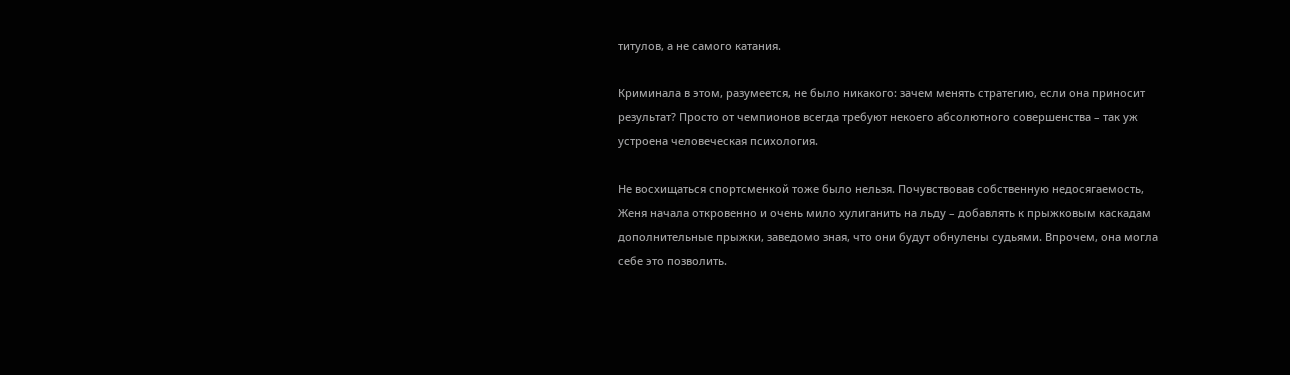титулов, а не самого катания.

Криминала в этом, разумеется, не было никакого: зачем менять стратегию, если она приносит результат? Просто от чемпионов всегда требуют некоего абсолютного совершенства – так уж устроена человеческая психология.

Не восхищаться спортсменкой тоже было нельзя. Почувствовав собственную недосягаемость, Женя начала откровенно и очень мило хулиганить на льду – добавлять к прыжковым каскадам дополнительные прыжки, заведомо зная, что они будут обнулены судьями. Впрочем, она могла себе это позволить.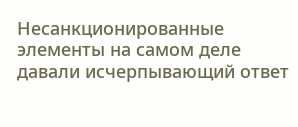Несанкционированные элементы на самом деле давали исчерпывающий ответ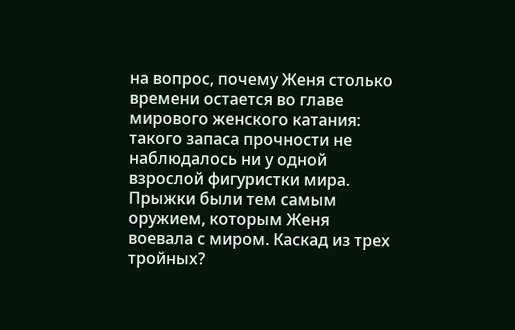на вопрос, почему Женя столько времени остается во главе мирового женского катания: такого запаса прочности не наблюдалось ни у одной взрослой фигуристки мира. Прыжки были тем самым оружием, которым Женя воевала с миром. Каскад из трех тройных?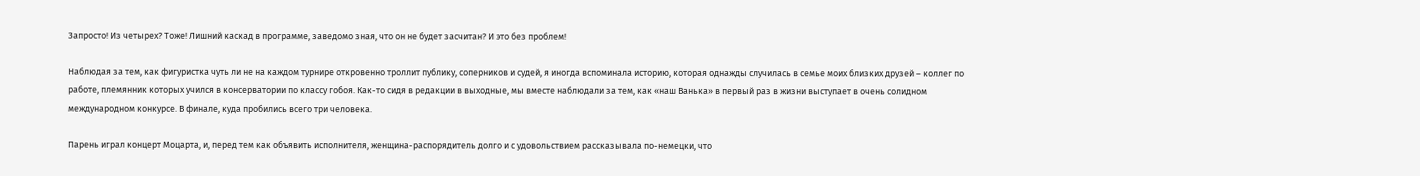Запросто! Из четырех? Тоже! Лишний каскад в программе, заведомо зная, что он не будет засчитан? И это без проблем!

Наблюдая за тем, как фигуристка чуть ли не на каждом турнире откровенно троллит публику, соперников и судей, я иногда вспоминала историю, которая однажды случилась в семье моих близких друзей – коллег по работе, племянник которых учился в консерватории по классу гобоя. Как-то сидя в редакции в выходные, мы вместе наблюдали за тем, как «наш Ванька» в первый раз в жизни выступает в очень солидном международном конкурсе. В финале, куда пробились всего три человека.

Парень играл концерт Моцарта, и, перед тем как объявить исполнителя, женщина-распорядитель долго и с удовольствием рассказывала по-немецки, что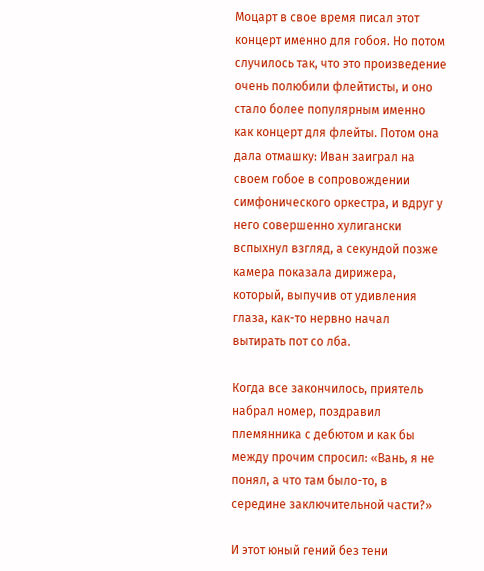Моцарт в свое время писал этот концерт именно для гобоя. Но потом случилось так, что это произведение очень полюбили флейтисты, и оно стало более популярным именно как концерт для флейты. Потом она дала отмашку: Иван заиграл на своем гобое в сопровождении симфонического оркестра, и вдруг у него совершенно хулигански вспыхнул взгляд, а секундой позже камера показала дирижера, который, выпучив от удивления глаза, как-то нервно начал вытирать пот со лба.

Когда все закончилось, приятель набрал номер, поздравил племянника с дебютом и как бы между прочим спросил: «Вань, я не понял, а что там было-то, в середине заключительной части?»

И этот юный гений без тени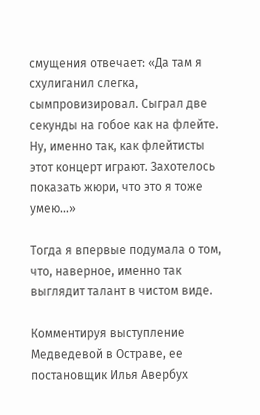смущения отвечает: «Да там я схулиганил слегка, сымпровизировал. Сыграл две секунды на гобое как на флейте. Ну, именно так, как флейтисты этот концерт играют. Захотелось показать жюри, что это я тоже умею…»

Тогда я впервые подумала о том, что, наверное, именно так выглядит талант в чистом виде.

Комментируя выступление Медведевой в Остраве, ее постановщик Илья Авербух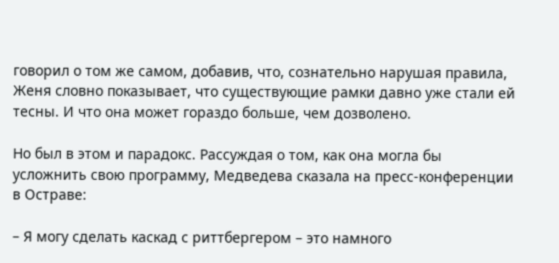говорил о том же самом, добавив, что, сознательно нарушая правила, Женя словно показывает, что существующие рамки давно уже стали ей тесны. И что она может гораздо больше, чем дозволено.

Но был в этом и парадокс. Рассуждая о том, как она могла бы усложнить свою программу, Медведева сказала на пресс-конференции в Остраве:

– Я могу сделать каскад с риттбергером – это намного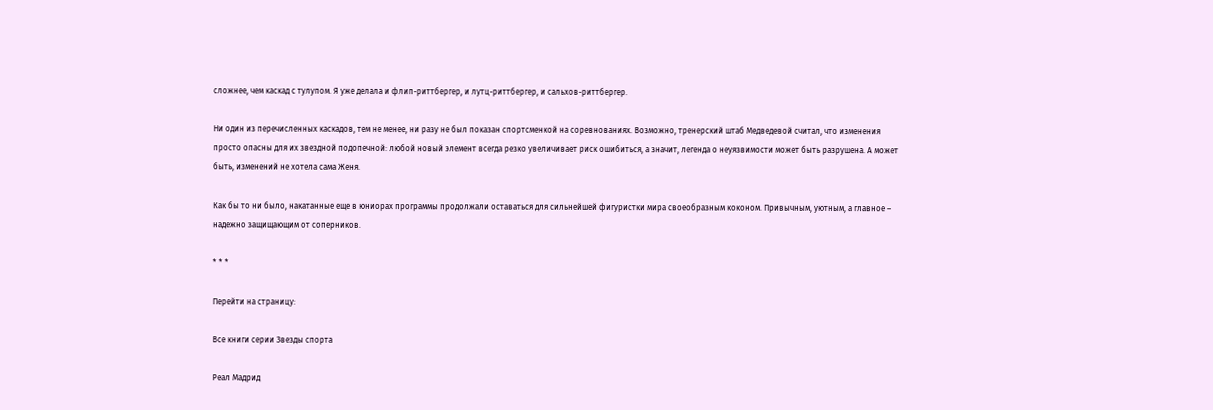сложнее, чем каскад с тулупом. Я уже делала и флип-риттбергер, и лутц-риттбергер, и сальхов-риттбергер.

Ни один из перечисленных каскадов, тем не менее, ни разу не был показан спортсменкой на соревнованиях. Возможно, тренерский штаб Медведевой считал, что изменения просто опасны для их звездной подопечной: любой новый элемент всегда резко увеличивает риск ошибиться, а значит, легенда о неуязвимости может быть разрушена. А может быть, изменений не хотела сама Женя.

Как бы то ни было, накатанные еще в юниорах программы продолжали оставаться для сильнейшей фигуристки мира своеобразным коконом. Привычным, уютным, а главное – надежно защищающим от соперников.

* * *

Перейти на страницу:

Все книги серии Звезды спорта

Реал Мадрид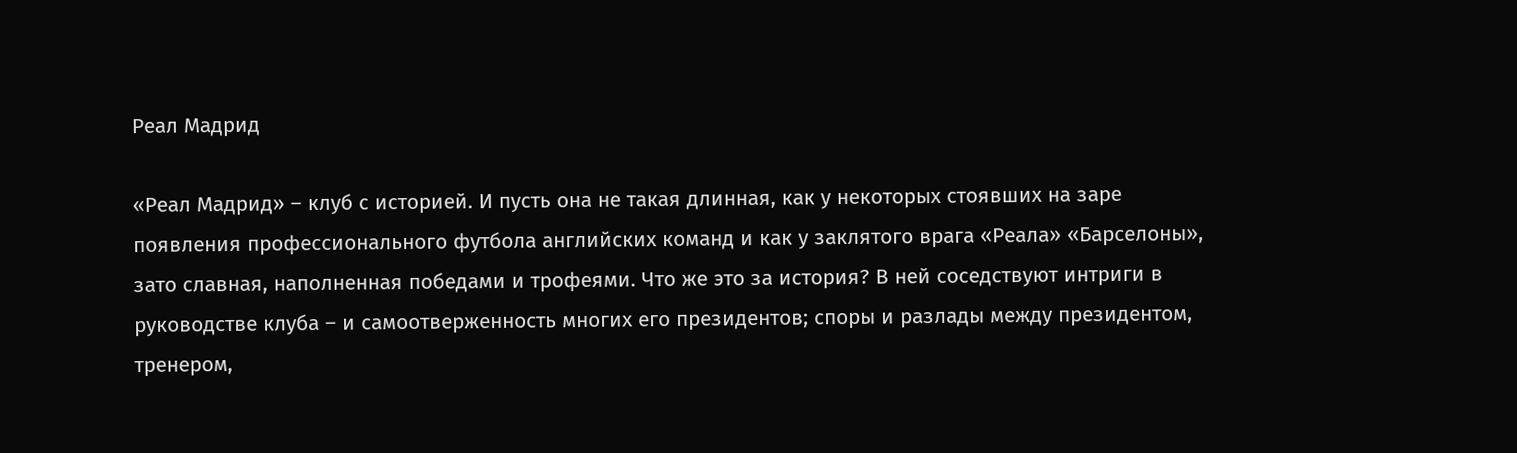Реал Мадрид

«Реал Мадрид» – клуб с историей. И пусть она не такая длинная, как у некоторых стоявших на заре появления профессионального футбола английских команд и как у заклятого врага «Реала» «Барселоны», зато славная, наполненная победами и трофеями. Что же это за история? В ней соседствуют интриги в руководстве клуба – и самоотверженность многих его президентов; споры и разлады между президентом, тренером,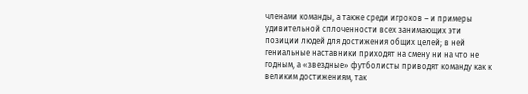членами команды, а также среди игроков – и примеры удивительной сплоченности всех занимающих эти позиции людей для достижения общих целей; в ней гениальные наставники приходят на смену ни на что не годным, а «звездные» футболисты приводят команду как к великим достижениям, так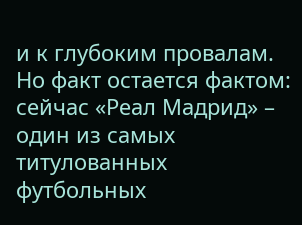и к глубоким провалам. Но факт остается фактом: сейчас «Реал Мадрид» – один из самых титулованных футбольных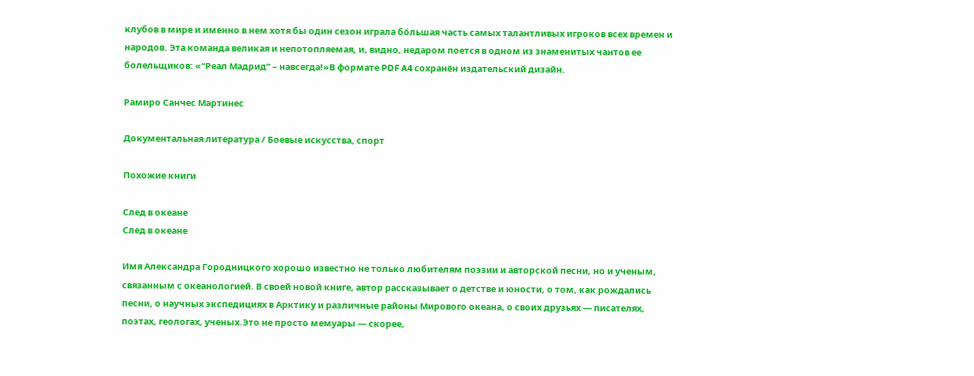клубов в мире и именно в нем хотя бы один сезон играла бóльшая часть самых талантливых игроков всех времен и народов. Эта команда великая и непотопляемая, и, видно, недаром поется в одном из знаменитых чантов ее болельщиков: «“Реал Мадрид” – навсегда!»В формате PDF A4 сохранён издательский дизайн.

Рамиро Санчес Мартинес

Документальная литература / Боевые искусства, спорт

Похожие книги

След в океане
След в океане

Имя Александра Городницкого хорошо известно не только любителям поэзии и авторской песни, но и ученым, связанным с океанологией. В своей новой книге, автор рассказывает о детстве и юности, о том, как рождались песни, о научных экспедициях в Арктику и различные районы Мирового океана, о своих друзьях — писателях, поэтах, геологах, ученых.Это не просто мемуары — скорее,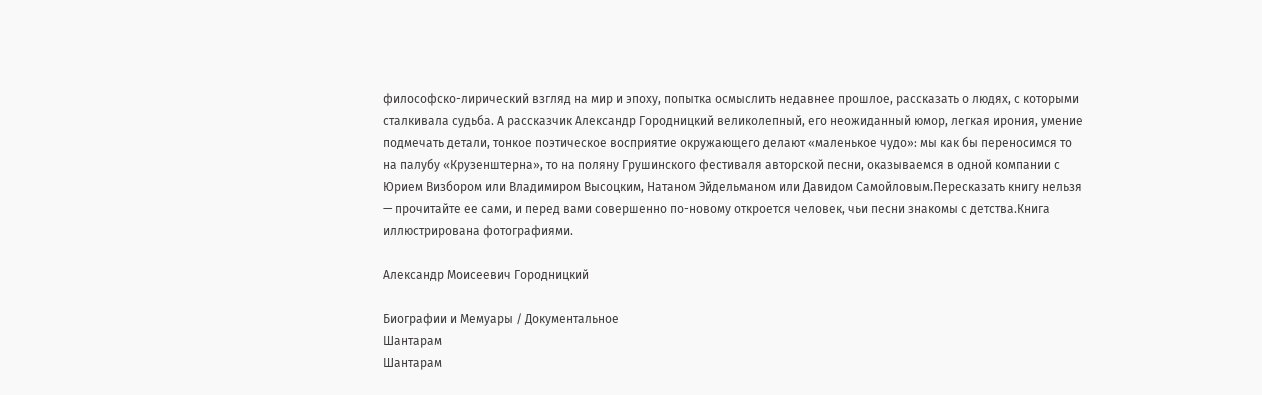философско-лирический взгляд на мир и эпоху, попытка осмыслить недавнее прошлое, рассказать о людях, с которыми сталкивала судьба. А рассказчик Александр Городницкий великолепный, его неожиданный юмор, легкая ирония, умение подмечать детали, тонкое поэтическое восприятие окружающего делают «маленькое чудо»: мы как бы переносимся то на палубу «Крузенштерна», то на поляну Грушинского фестиваля авторской песни, оказываемся в одной компании с Юрием Визбором или Владимиром Высоцким, Натаном Эйдельманом или Давидом Самойловым.Пересказать книгу нельзя — прочитайте ее сами, и перед вами совершенно по-новому откроется человек, чьи песни знакомы с детства.Книга иллюстрирована фотографиями.

Александр Моисеевич Городницкий

Биографии и Мемуары / Документальное
Шантарам
Шантарам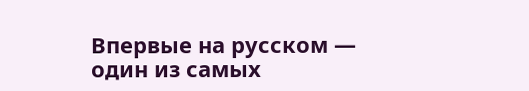Впервые на русском — один из самых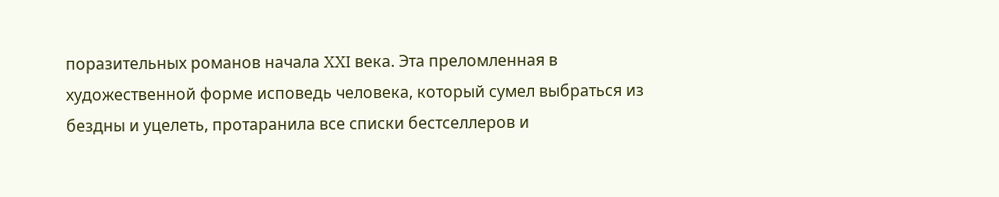поразительных романов начала XXI века. Эта преломленная в художественной форме исповедь человека, который сумел выбраться из бездны и уцелеть, протаранила все списки бестселлеров и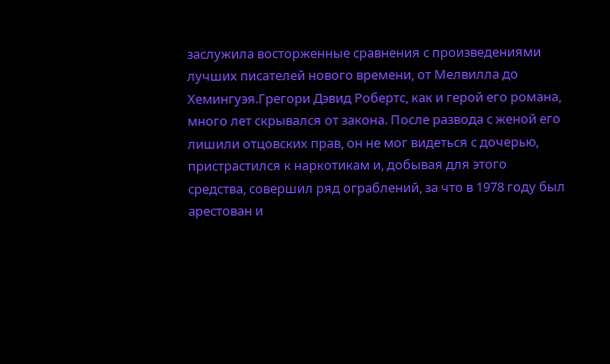заслужила восторженные сравнения с произведениями лучших писателей нового времени, от Мелвилла до Хемингуэя.Грегори Дэвид Робертс, как и герой его романа, много лет скрывался от закона. После развода с женой его лишили отцовских прав, он не мог видеться с дочерью, пристрастился к наркотикам и, добывая для этого средства, совершил ряд ограблений, за что в 1978 году был арестован и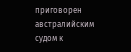приговорен австралийским судом к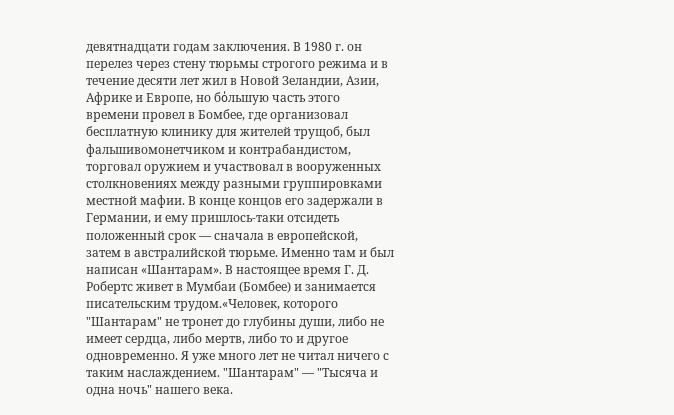девятнадцати годам заключения. В 1980 г. он перелез через стену тюрьмы строгого режима и в течение десяти лет жил в Новой Зеландии, Азии, Африке и Европе, но бόльшую часть этого времени провел в Бомбее, где организовал бесплатную клинику для жителей трущоб, был фальшивомонетчиком и контрабандистом, торговал оружием и участвовал в вооруженных столкновениях между разными группировками местной мафии. В конце концов его задержали в Германии, и ему пришлось-таки отсидеть положенный срок — сначала в европейской, затем в австралийской тюрьме. Именно там и был написан «Шантарам». В настоящее время Г. Д. Робертс живет в Мумбаи (Бомбее) и занимается писательским трудом.«Человек, которого "Шантарам" не тронет до глубины души, либо не имеет сердца, либо мертв, либо то и другое одновременно. Я уже много лет не читал ничего с таким наслаждением. "Шантарам" — "Тысяча и одна ночь" нашего века.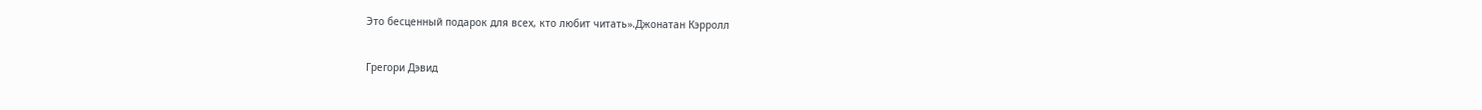Это бесценный подарок для всех, кто любит читать».Джонатан Кэрролл

Грегори Дэвид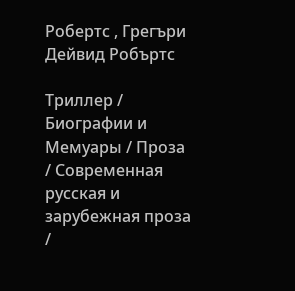Робертс , Грегъри Дейвид Робъртс

Триллер / Биографии и Мемуары / Проза / Современная русская и зарубежная проза /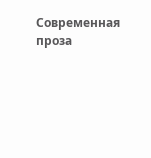Современная проза